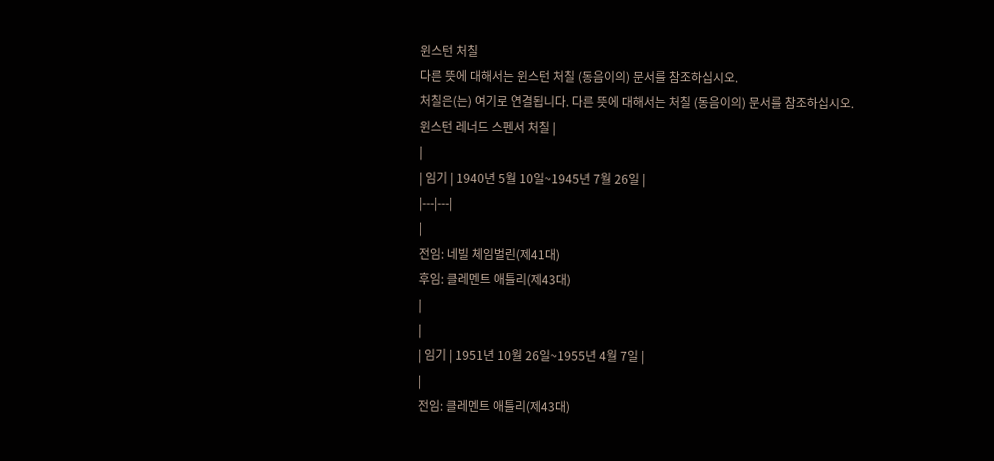윈스턴 처칠
다른 뜻에 대해서는 윈스턴 처칠 (동음이의) 문서를 참조하십시오.
처칠은(는) 여기로 연결됩니다. 다른 뜻에 대해서는 처칠 (동음이의) 문서를 참조하십시오.
윈스턴 레너드 스펜서 처칠 |
|
| 임기 | 1940년 5월 10일~1945년 7월 26일 |
|---|---|
|
전임: 네빌 체임벌린(제41대)
후임: 클레멘트 애틀리(제43대)
|
|
| 임기 | 1951년 10월 26일~1955년 4월 7일 |
|
전임: 클레멘트 애틀리(제43대)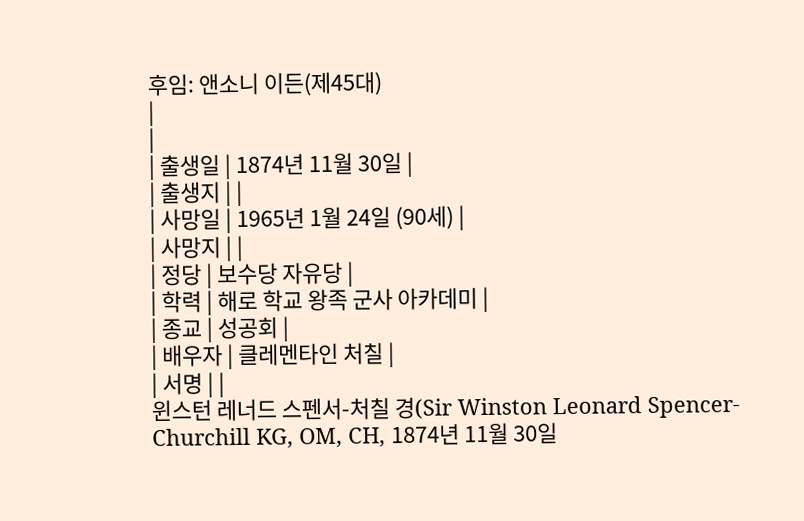후임: 앤소니 이든(제45대)
|
|
| 출생일 | 1874년 11월 30일 |
| 출생지 | |
| 사망일 | 1965년 1월 24일 (90세) |
| 사망지 | |
| 정당 | 보수당 자유당 |
| 학력 | 해로 학교 왕족 군사 아카데미 |
| 종교 | 성공회 |
| 배우자 | 클레멘타인 처칠 |
| 서명 | |
윈스턴 레너드 스펜서-처칠 경(Sir Winston Leonard Spencer-Churchill KG, OM, CH, 1874년 11월 30일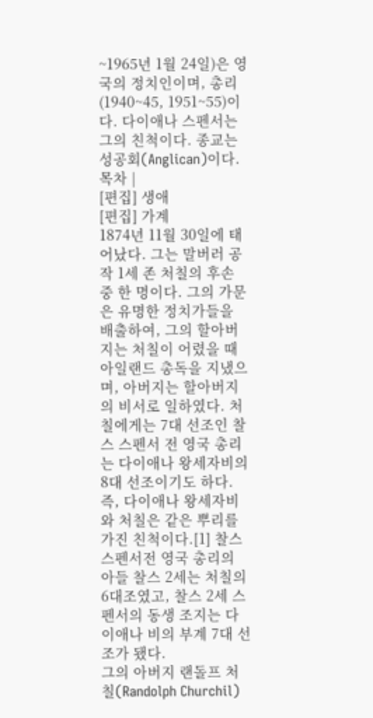~1965년 1월 24일)은 영국의 정치인이며, 총리(1940~45, 1951~55)이다. 다이애나 스펜서는 그의 친척이다. 종교는 성공회(Anglican)이다.
목차 |
[편집] 생애
[편집] 가계
1874년 11월 30일에 태어났다. 그는 말버러 공작 1세 존 처칠의 후손 중 한 명이다. 그의 가문은 유명한 정치가들을 배출하여, 그의 할아버지는 처칠이 어렸을 때 아일랜드 총독을 지냈으며, 아버지는 할아버지의 비서로 일하였다. 처칠에게는 7대 선조인 찰스 스펜서 전 영국 총리는 다이애나 왕세자비의 8대 선조이기도 하다. 즉, 다이애나 왕세자비와 처칠은 같은 뿌리를 가진 친척이다.[1] 찰스 스펜서전 영국 총리의 아들 찰스 2세는 처칠의 6대조였고, 찰스 2세 스펜서의 동생 조지는 다이애나 비의 부계 7대 선조가 됐다.
그의 아버지 랜돌프 처칠(Randolph Churchil)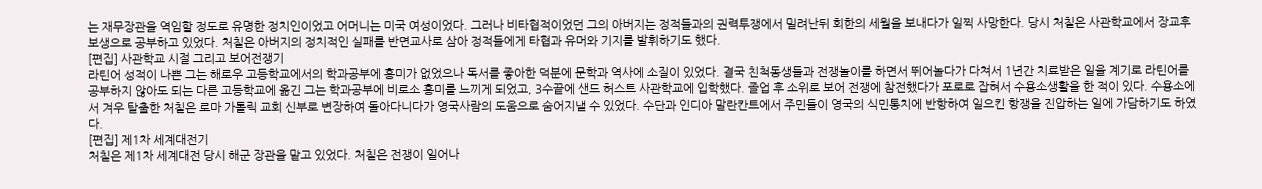는 재무장관을 역임할 정도로 유명한 정치인이었고 어머니는 미국 여성이었다. 그러나 비타협적이었던 그의 아버지는 정적들과의 권력투쟁에서 밀려난뒤 회한의 세월을 보내다가 일찍 사망한다. 당시 처칠은 사관학교에서 장교후보생으로 공부하고 있었다. 처칠은 아버지의 정치적인 실패를 반면교사로 삼아 정적들에게 타협과 유머와 기지를 발휘하기도 했다.
[편집] 사관학교 시절 그리고 보어전쟁기
라틴어 성적이 나쁜 그는 해로우 고등학교에서의 학과공부에 흥미가 없었으나 독서를 좋아한 덕분에 문학과 역사에 소질이 있었다. 결국 친척동생들과 전쟁놀이를 하면서 뛰어놀다가 다쳐서 1년간 치료받은 일을 계기로 라틴어를 공부하지 않아도 되는 다른 고등학교에 옮긴 그는 학과공부에 비로소 흥미를 느끼게 되었고, 3수끝에 샌드 허스트 사관학교에 입학했다. 졸업 후 소위로 보어 전쟁에 참전했다가 포로로 잡혀서 수용소생활을 한 적이 있다. 수용소에서 겨우 탈출한 처칠은 로마 가톨릭 교회 신부로 변장하여 돌아다니다가 영국사람의 도움으로 숨어지낼 수 있었다. 수단과 인디아 말란칸트에서 주민들이 영국의 식민통치에 반항하여 일으킨 항쟁을 진압하는 일에 가담하기도 하였다.
[편집] 제1차 세계대전기
처칠은 제1차 세계대전 당시 해군 장관을 맡고 있었다. 처칠은 전쟁이 일어나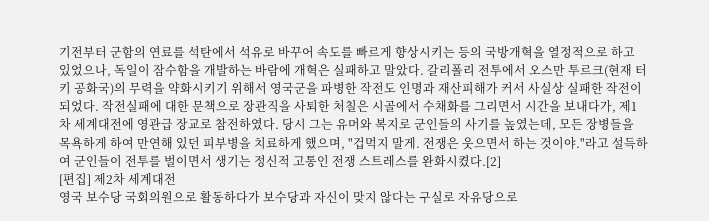기전부터 군함의 연료를 석탄에서 석유로 바꾸어 속도를 빠르게 향상시키는 등의 국방개혁을 열정적으로 하고 있었으나, 독일이 잠수함을 개발하는 바람에 개혁은 실패하고 말았다. 갈리폴리 전투에서 오스만 투르크(현재 터키 공화국)의 무력을 약화시키기 위해서 영국군을 파병한 작전도 인명과 재산피해가 커서 사실상 실패한 작전이 되었다. 작전실패에 대한 문책으로 장관직을 사퇴한 처칠은 시골에서 수채화를 그리면서 시간을 보내다가, 제1차 세계대전에 영관급 장교로 참전하였다. 당시 그는 유머와 복지로 군인들의 사기를 높였는데, 모든 장병들을 목욕하게 하여 만연해 있던 피부병을 치료하게 했으며, "겁먹지 말게. 전쟁은 웃으면서 하는 것이야."라고 설득하여 군인들이 전투를 벌이면서 생기는 정신적 고통인 전쟁 스트레스를 완화시켰다.[2]
[편집] 제2차 세계대전
영국 보수당 국회의원으로 활동하다가 보수당과 자신이 맞지 않다는 구실로 자유당으로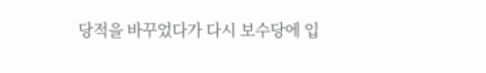당적을 바꾸었다가 다시 보수당에 입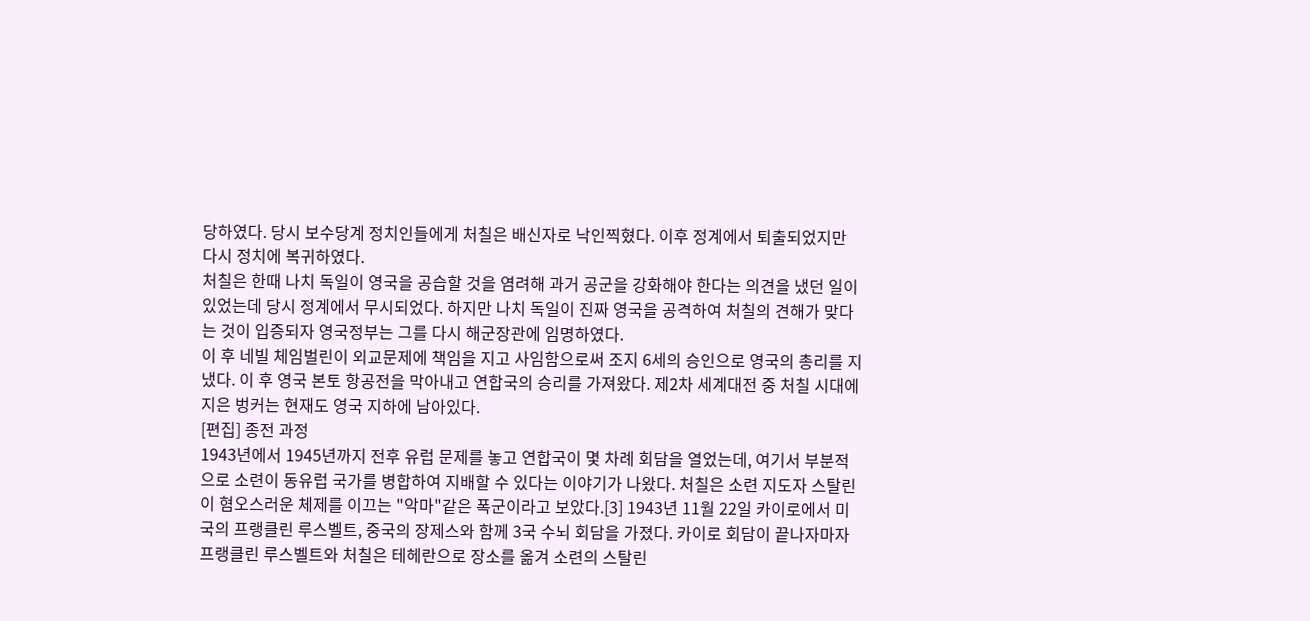당하였다. 당시 보수당계 정치인들에게 처칠은 배신자로 낙인찍혔다. 이후 정계에서 퇴출되었지만 다시 정치에 복귀하였다.
처칠은 한때 나치 독일이 영국을 공습할 것을 염려해 과거 공군을 강화해야 한다는 의견을 냈던 일이 있었는데 당시 정계에서 무시되었다. 하지만 나치 독일이 진짜 영국을 공격하여 처칠의 견해가 맞다는 것이 입증되자 영국정부는 그를 다시 해군장관에 임명하였다.
이 후 네빌 체임벌린이 외교문제에 책임을 지고 사임함으로써 조지 6세의 승인으로 영국의 총리를 지냈다. 이 후 영국 본토 항공전을 막아내고 연합국의 승리를 가져왔다. 제2차 세계대전 중 처칠 시대에 지은 벙커는 현재도 영국 지하에 남아있다.
[편집] 종전 과정
1943년에서 1945년까지 전후 유럽 문제를 놓고 연합국이 몇 차례 회담을 열었는데, 여기서 부분적으로 소련이 동유럽 국가를 병합하여 지배할 수 있다는 이야기가 나왔다. 처칠은 소련 지도자 스탈린이 혐오스러운 체제를 이끄는 "악마"같은 폭군이라고 보았다.[3] 1943년 11월 22일 카이로에서 미국의 프랭클린 루스벨트, 중국의 장제스와 함께 3국 수뇌 회담을 가졌다. 카이로 회담이 끝나자마자 프랭클린 루스벨트와 처칠은 테헤란으로 장소를 옮겨 소련의 스탈린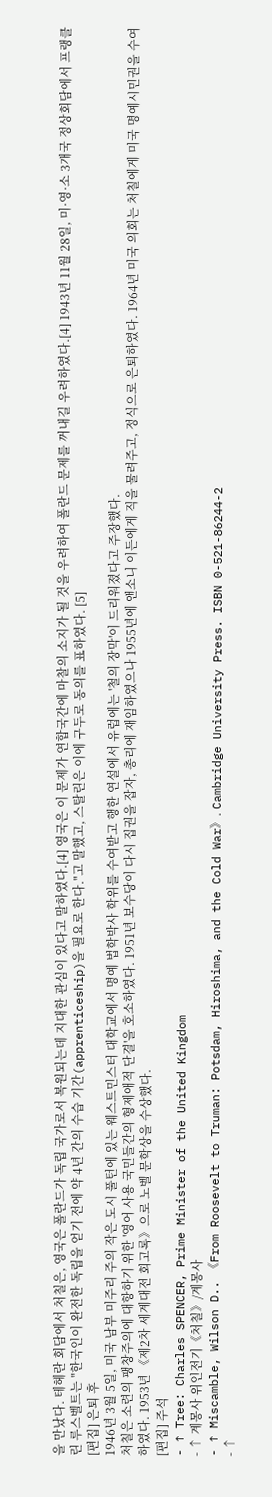을 만났다. 테헤란 회담에서 처칠은, 영국은 폴란드가 독립 국가로서 복원되는데 지대한 관심이 있다고 말하였다.[4] 영국은 이 문제가 연합국간에 마찰의 소지가 될 것을 우려하여 폴란드 문제를 꺼내길 우려하였다.[4] 1943년 11월 28일, 미·영·소 3개국 정상회담에서 프랭클린 루스벨트는 "한국인이 완전한 독립을 얻기 전에 약 4년 간의 수습 기간(apprenticeship)을 필요로 한다."고 말했고, 스탈린은 이에 구두로 동의를 표하였다. [5]
[편집] 은퇴 후
1946년 3월 5일, 미국 남부 미주리 주의 작은 도시 풀턴에 있는 웨스트민스터 대학교에서 명예 법학박사 학위를 수여받고 행한 연설에서 유럽에는 '철의 장막'이 드리워졌다고 주장했다.
처칠은 소련의 팽창주의에 대항하기 위한 '영어 사용 국민들간의 형제애적 단결'을 호소하였다. 1951년 보수당이 다시 집권을 잡자, 총리에 재임하였으나 1955년에 앤소니 이든에게 직을 물려주고, 정식으로 은퇴하였다. 1964년 미국 의회는 처칠에게 미국 명예시민권을 수여하였다. 1953년 《제2차 세계대전 회고록》으로 노벨 문학상을 수상했다.
[편집] 주석
- ↑ Tree: Charles SPENCER, Prime Minister of the United Kingdom
- ↑ 계몽사 위인전기《처칠》/계몽사
- ↑ Miscamble, Wilson D.. 《From Roosevelt to Truman: Potsdam, Hiroshima, and the Cold War》. Cambridge University Press. ISBN 0-521-86244-2
- ↑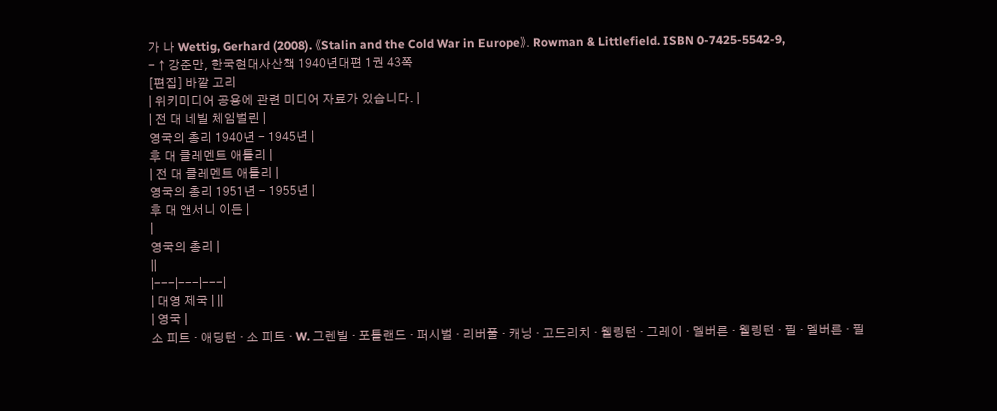가 나 Wettig, Gerhard (2008). 《Stalin and the Cold War in Europe》. Rowman & Littlefield. ISBN 0-7425-5542-9,
- ↑ 강준만, 한국현대사산책 1940년대편 1권 43쪽
[편집] 바깥 고리
| 위키미디어 공용에 관련 미디어 자료가 있습니다. |
| 전 대 네빌 체임벌린 |
영국의 총리 1940년 - 1945년 |
후 대 클레멘트 애틀리 |
| 전 대 클레멘트 애틀리 |
영국의 총리 1951년 - 1955년 |
후 대 앤서니 이든 |
|
영국의 총리 |
||
|---|---|---|
| 대영 제국 | ||
| 영국 |
소 피트 · 애딩턴 · 소 피트 · W. 그렌빌 · 포틀랜드 · 퍼시벌 · 리버풀 · 캐닝 · 고드리치 · 웰링턴 · 그레이 · 멜버른 · 웰링턴 · 필 · 멜버른 · 필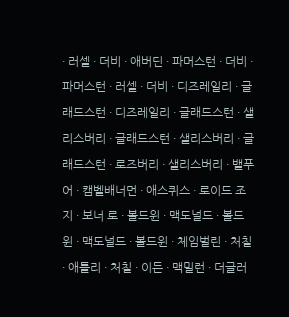· 러셀 · 더비 · 애버딘 · 파머스턴 · 더비 · 파머스턴 · 러셀 · 더비 · 디즈레일리 · 글래드스턴 · 디즈레일리 · 글래드스턴 · 샐리스버리 · 글래드스턴 · 샐리스버리 · 글래드스턴 · 로즈버리 · 샐리스버리 · 밸푸어 · 캠벨배너먼 · 애스퀴스 · 로이드 조지 · 보너 로 · 볼드윈 · 맥도널드 · 볼드윈 · 맥도널드 · 볼드윈 · 체임벌린 · 처칠 · 애틀리 · 처칠 · 이든 · 맥밀런 · 더글러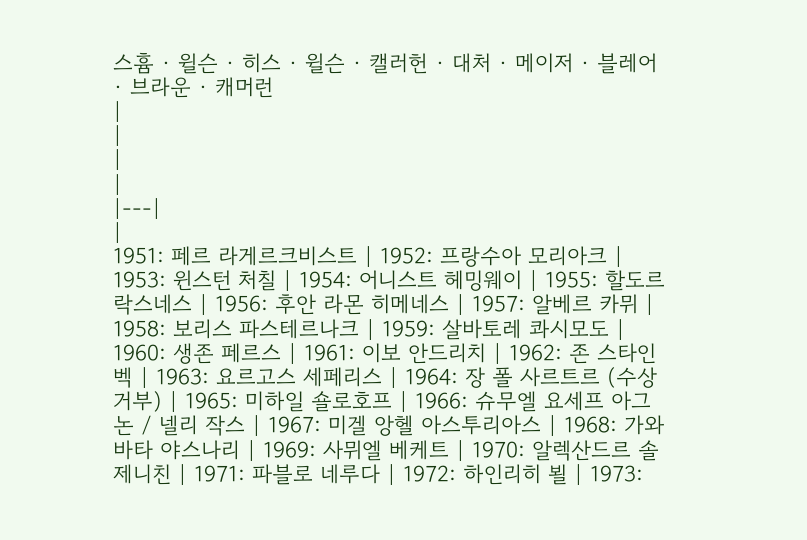스흄 · 윌슨 · 히스 · 윌슨 · 캘러헌 · 대처 · 메이저 · 블레어 · 브라운 · 캐머런
|
|
|
|
|---|
|
1951: 페르 라게르크비스트 | 1952: 프랑수아 모리아크 | 1953: 윈스턴 처칠 | 1954: 어니스트 헤밍웨이 | 1955: 할도르 락스네스 | 1956: 후안 라몬 히메네스 | 1957: 알베르 카뮈 | 1958: 보리스 파스테르나크 | 1959: 살바토레 콰시모도 | 1960: 생존 페르스 | 1961: 이보 안드리치 | 1962: 존 스타인벡 | 1963: 요르고스 세페리스 | 1964: 장 폴 사르트르 (수상 거부) | 1965: 미하일 숄로호프 | 1966: 슈무엘 요세프 아그논 / 넬리 작스 | 1967: 미겔 앙헬 아스투리아스 | 1968: 가와바타 야스나리 | 1969: 사뮈엘 베케트 | 1970: 알렉산드르 솔제니친 | 1971: 파블로 네루다 | 1972: 하인리히 뵐 | 1973: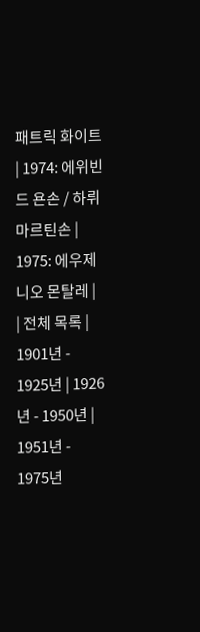패트릭 화이트 | 1974: 에위빈드 욘손 / 하뤼 마르틴손 | 1975: 에우제니오 몬탈레 |
| 전체 목록 | 1901년 - 1925년 | 1926년 - 1950년 | 1951년 - 1975년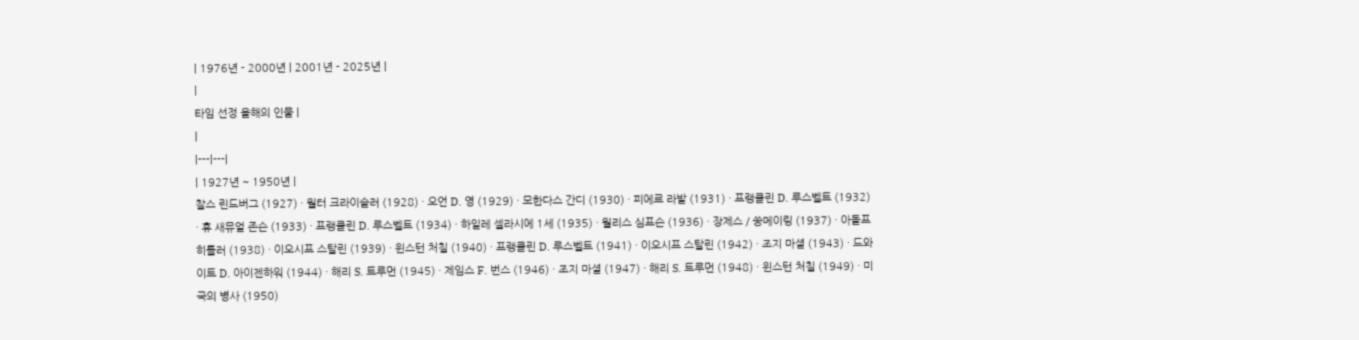| 1976년 - 2000년 | 2001년 - 2025년 |
|
타임 선정 올해의 인물 |
|
|---|---|
| 1927년 ~ 1950년 |
찰스 린드버그 (1927) · 월터 크라이슬러 (1928) · 오언 D. 영 (1929) · 모한다스 간디 (1930) · 피에르 라발 (1931) · 프랭클린 D. 루스벨트 (1932) · 휴 새뮤얼 존슨 (1933) · 프랭클린 D. 루스벨트 (1934) · 하일레 셀라시에 1세 (1935) · 월리스 심프슨 (1936) · 장제스 / 쑹메이링 (1937) · 아돌프 히틀러 (1938) · 이오시프 스탈린 (1939) · 윈스턴 처칠 (1940) · 프랭클린 D. 루스벨트 (1941) · 이오시프 스탈린 (1942) · 조지 마셜 (1943) · 드와이트 D. 아이젠하워 (1944) · 해리 S. 트루먼 (1945) · 제임스 F. 번스 (1946) · 조지 마셜 (1947) · 해리 S. 트루먼 (1948) · 윈스턴 처칠 (1949) · 미국의 병사 (1950)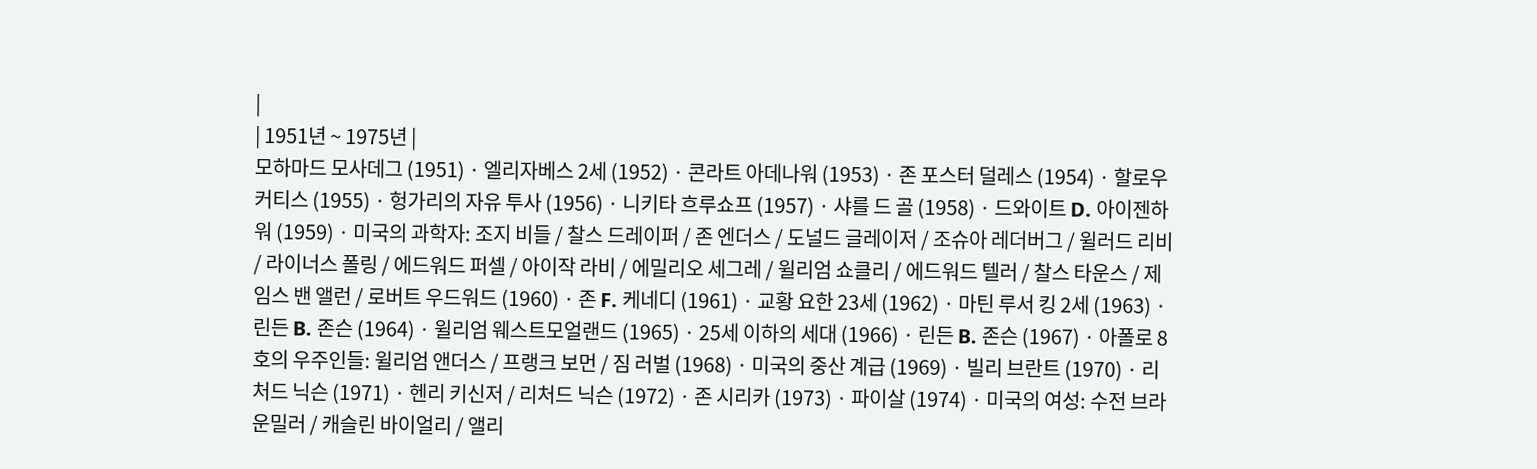|
| 1951년 ~ 1975년 |
모하마드 모사데그 (1951) · 엘리자베스 2세 (1952) · 콘라트 아데나워 (1953) · 존 포스터 덜레스 (1954) · 할로우 커티스 (1955) · 헝가리의 자유 투사 (1956) · 니키타 흐루쇼프 (1957) · 샤를 드 골 (1958) · 드와이트 D. 아이젠하워 (1959) · 미국의 과학자: 조지 비들 / 찰스 드레이퍼 / 존 엔더스 / 도널드 글레이저 / 조슈아 레더버그 / 윌러드 리비 / 라이너스 폴링 / 에드워드 퍼셀 / 아이작 라비 / 에밀리오 세그레 / 윌리엄 쇼클리 / 에드워드 텔러 / 찰스 타운스 / 제임스 밴 앨런 / 로버트 우드워드 (1960) · 존 F. 케네디 (1961) · 교황 요한 23세 (1962) · 마틴 루서 킹 2세 (1963) · 린든 B. 존슨 (1964) · 윌리엄 웨스트모얼랜드 (1965) · 25세 이하의 세대 (1966) · 린든 B. 존슨 (1967) · 아폴로 8호의 우주인들: 윌리엄 앤더스 / 프랭크 보먼 / 짐 러벌 (1968) · 미국의 중산 계급 (1969) · 빌리 브란트 (1970) · 리처드 닉슨 (1971) · 헨리 키신저 / 리처드 닉슨 (1972) · 존 시리카 (1973) · 파이살 (1974) · 미국의 여성: 수전 브라운밀러 / 캐슬린 바이얼리 / 앨리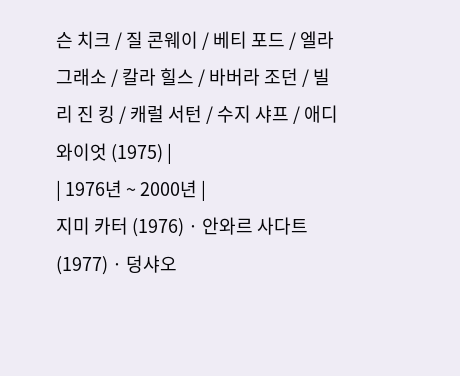슨 치크 / 질 콘웨이 / 베티 포드 / 엘라 그래소 / 칼라 힐스 / 바버라 조던 / 빌리 진 킹 / 캐럴 서턴 / 수지 샤프 / 애디 와이엇 (1975) |
| 1976년 ~ 2000년 |
지미 카터 (1976) · 안와르 사다트 (1977) · 덩샤오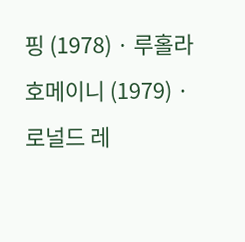핑 (1978) · 루홀라 호메이니 (1979) · 로널드 레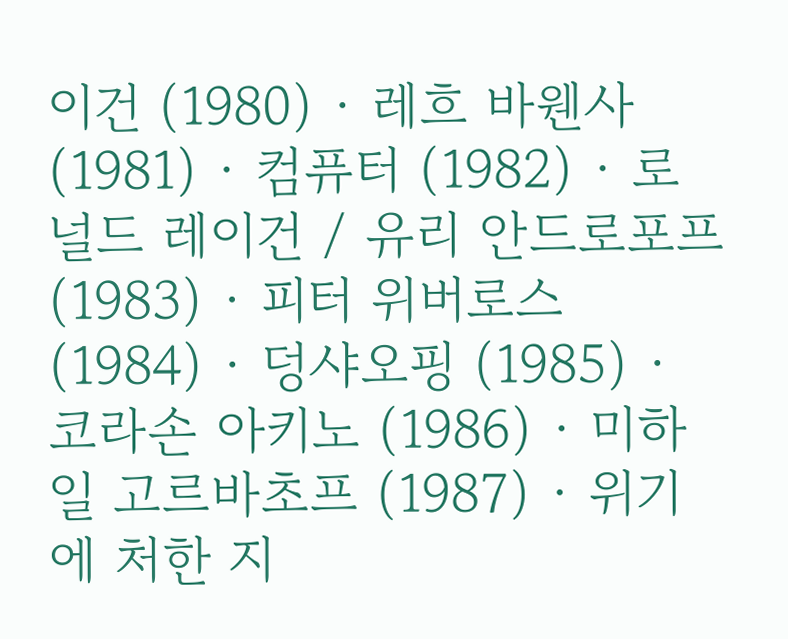이건 (1980) · 레흐 바웬사 (1981) · 컴퓨터 (1982) · 로널드 레이건 / 유리 안드로포프 (1983) · 피터 위버로스 (1984) · 덩샤오핑 (1985) · 코라손 아키노 (1986) · 미하일 고르바초프 (1987) · 위기에 처한 지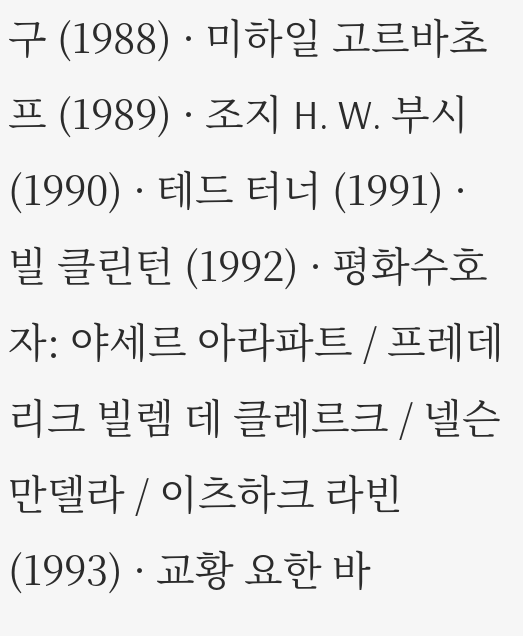구 (1988) · 미하일 고르바초프 (1989) · 조지 H. W. 부시 (1990) · 테드 터너 (1991) · 빌 클린턴 (1992) · 평화수호자: 야세르 아라파트 / 프레데리크 빌렘 데 클레르크 / 넬슨 만델라 / 이츠하크 라빈 (1993) · 교황 요한 바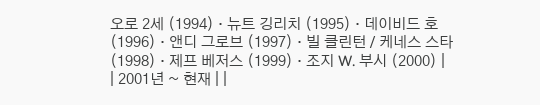오로 2세 (1994) · 뉴트 깅리치 (1995) · 데이비드 호 (1996) · 앤디 그로브 (1997) · 빌 클린턴 / 케네스 스타 (1998) · 제프 베저스 (1999) · 조지 W. 부시 (2000) |
| 2001년 ~ 현재 | |